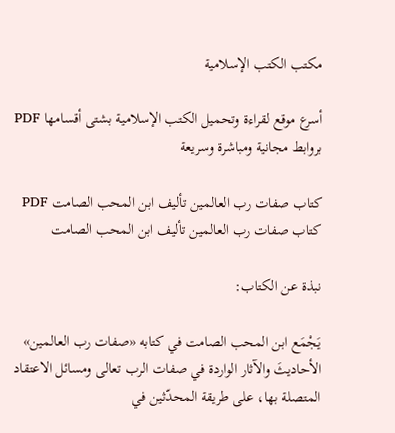مكتب الكتب الإسلامية

أسرع موقع لقراءة وتحميل الكتب الإسلامية بشتى أقسامها PDF بروابط مجانية ومباشرة وسريعة

كتاب صفات رب العالمين تأليف ابن المحب الصامت PDF
كتاب صفات رب العالمين تأليف ابن المحب الصامت

نبذة عن الكتاب:

يَجْمَع ابن المحب الصامت في كتابه «صفات رب العالمين» الأحاديثَ والآثار الواردة في صفات الرب تعالى ومسائل الاعتقاد المتصلة بها، على طريقة المحدّثين في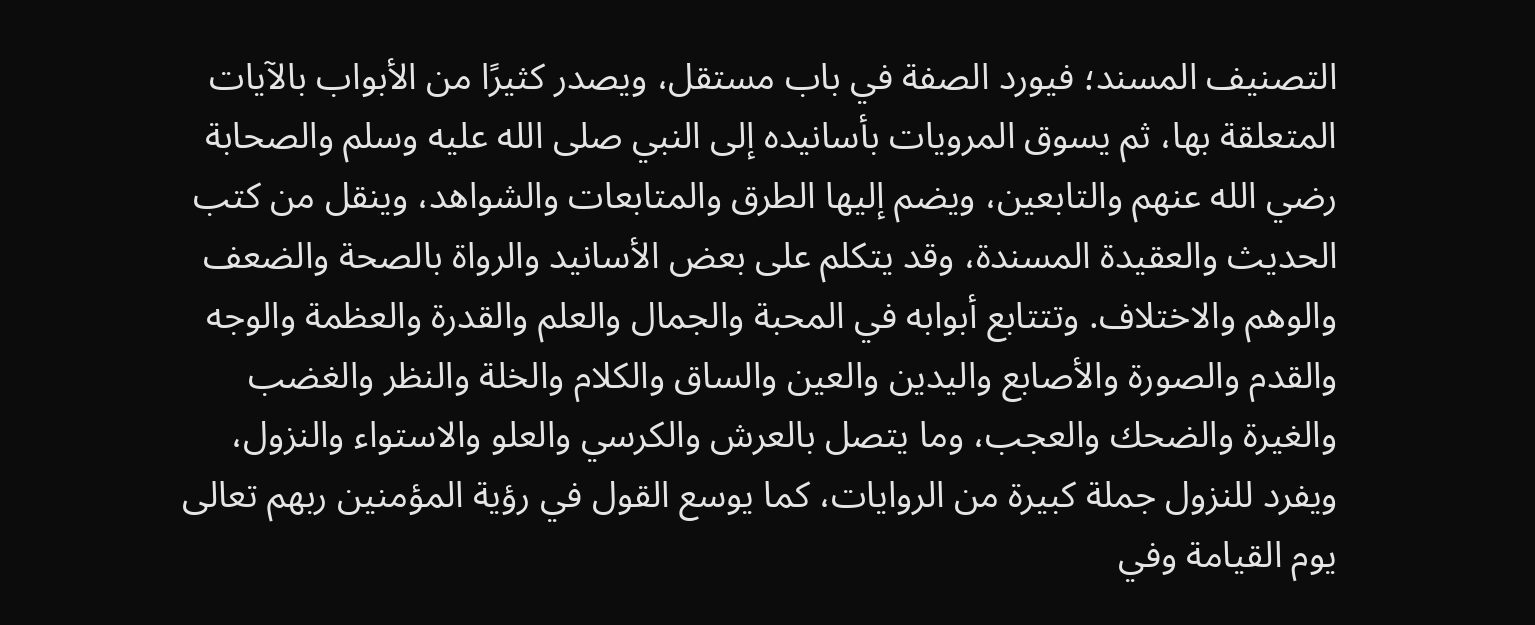التصنيف المسند؛ فيورد الصفة في باب مستقل، ويصدر كثيرًا من الأبواب بالآيات المتعلقة بها، ثم يسوق المرويات بأسانيده إلى النبي صلى الله عليه وسلم والصحابة رضي الله عنهم والتابعين، ويضم إليها الطرق والمتابعات والشواهد، وينقل من كتب الحديث والعقيدة المسندة، وقد يتكلم على بعض الأسانيد والرواة بالصحة والضعف والوهم والاختلاف. وتتتابع أبوابه في المحبة والجمال والعلم والقدرة والعظمة والوجه والقدم والصورة والأصابع واليدين والعين والساق والكلام والخلة والنظر والغضب والغيرة والضحك والعجب، وما يتصل بالعرش والكرسي والعلو والاستواء والنزول، ويفرد للنزول جملة كبيرة من الروايات، كما يوسع القول في رؤية المؤمنين ربهم تعالى يوم القيامة وفي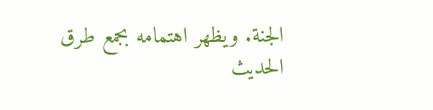الجنة. ويظهر اهتمامه بجمع طرق الحديث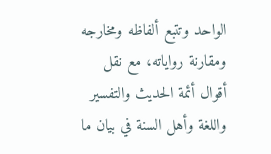الواحد وتتبع ألفاظه ومخارجه ومقارنة رواياته، مع نقل أقوال أئمة الحديث والتفسير واللغة وأهل السنة في بيان ما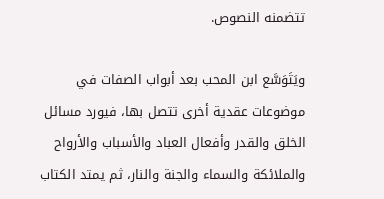تتضمنه النصوص.

ويَتَوَسَّع ابن المحب بعد أبواب الصفات في موضوعات عقدية أخرى تتصل بها، فيورد مسائل الخلق والقدر وأفعال العباد والأسباب والأرواح والملائكة والسماء والجنة والنار، ثم يمتد الكتاب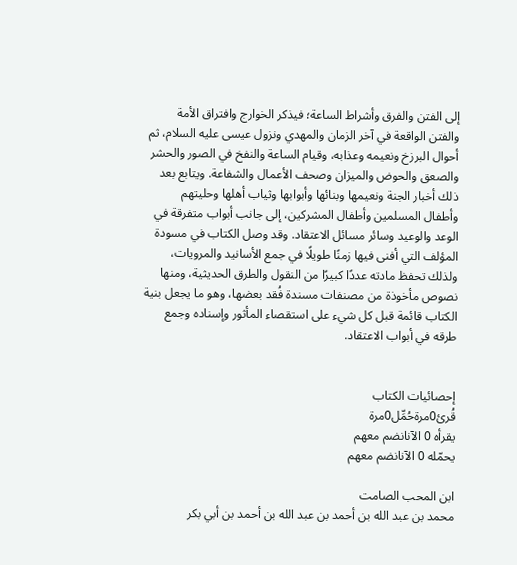إلى الفتن والفرق وأشراط الساعة؛ فيذكر الخوارج وافتراق الأمة والفتن الواقعة في آخر الزمان والمهدي ونزول عيسى عليه السلام، ثم أحوال البرزخ ونعيمه وعذابه، وقيام الساعة والنفخ في الصور والحشر والصعق والحوض والميزان وصحف الأعمال والشفاعة. ويتابع بعد ذلك أخبار الجنة ونعيمها وبنائها وأبوابها وثياب أهلها وحليتهم وأطفال المسلمين وأطفال المشركين، إلى جانب أبواب متفرقة في الوعد والوعيد وسائر مسائل الاعتقاد. وقد وصل الكتاب في مسودة المؤلف التي أفنى فيها زمنًا طويلًا في جمع الأسانيد والمرويات، ولذلك تحفظ مادته عددًا كبيرًا من النقول والطرق الحديثية، ومنها نصوص مأخوذة من مصنفات مسندة فُقد بعضها، وهو ما يجعل بنية الكتاب قائمة قبل كل شيء على استقصاء المأثور وإسناده وجمع طرقه في أبواب الاعتقاد.


إحصائيات الكتاب
قُرئ0مرةحُمِّل0مرة
يقرأه 0 الآنانضم معهم
يحمّله 0 الآنانضم معهم

ابن المحب الصامت
محمد بن عبد الله بن أحمد بن عبد الله بن أحمد بن أبي بكر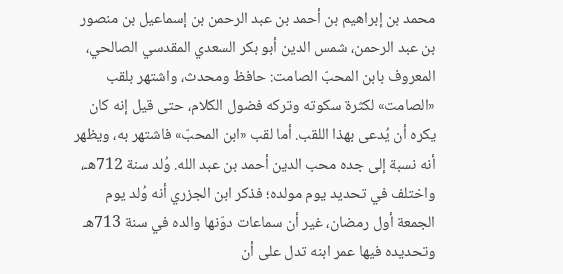محمد بن إبراهيم بن أحمد بن عبد الرحمن بن إسماعيل بن منصور بن عبد الرحمن، شمس الدين أبو بكر السعدي المقدسي الصالحي، المعروف بابن المحبّ الصامت: حافظ ومحدث، واشتهر بلقب «الصامت» لكثرة سكوته وتركه فضول الكلام، حتى قيل إنه كان يكره أن يُدعى بهذا اللقب. أما لقب «ابن المحبّ» فاشتهر به، ويظهر أنه نسبة إلى جده محب الدين أحمد بن عبد الله. وُلد سنة 712هـ، واختلف في تحديد يوم مولده؛ فذكر ابن الجزري أنه وُلد يوم الجمعة أول رمضان، غير أن سماعات دوّنها والده في سنة 713هـ وتحديده فيها عمر ابنه تدل على أن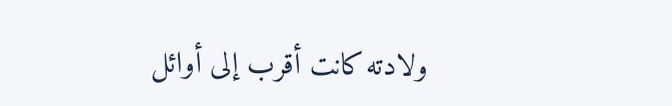ولادته كانت أقرب إلى أوائل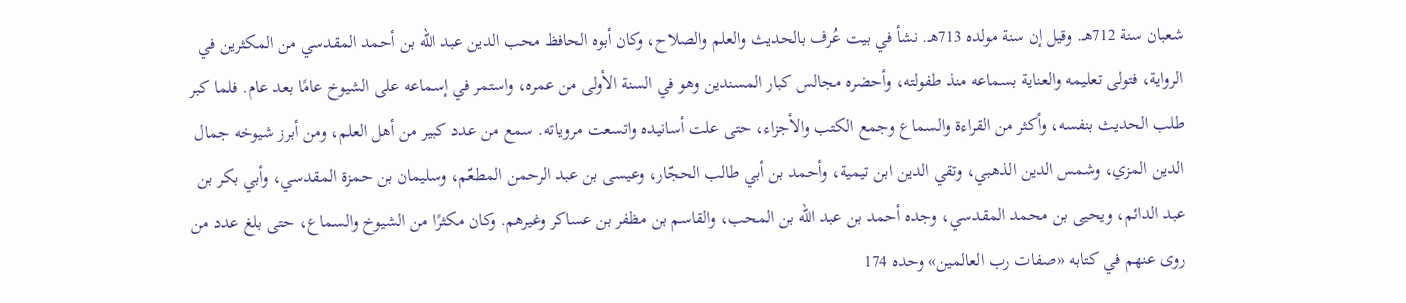شعبان سنة 712هـ. وقيل إن سنة مولده 713هـ. نشأ في بيت عُرف بالحديث والعلم والصلاح، وكان أبوه الحافظ محب الدين عبد الله بن أحمد المقدسي من المكثرين في الرواية، فتولى تعليمه والعناية بسماعه منذ طفولته، وأحضره مجالس كبار المسندين وهو في السنة الأولى من عمره، واستمر في إسماعه على الشيوخ عامًا بعد عام. فلما كبر طلب الحديث بنفسه، وأكثر من القراءة والسماع وجمع الكتب والأجزاء، حتى علت أسانيده واتسعت مروياته. سمع من عدد كبير من أهل العلم، ومن أبرز شيوخه جمال الدين المزي، وشمس الدين الذهبي، وتقي الدين ابن تيمية، وأحمد بن أبي طالب الحجّار، وعيسى بن عبد الرحمن المطعّم، وسليمان بن حمزة المقدسي، وأبي بكر بن عبد الدائم، ويحيى بن محمد المقدسي، وجده أحمد بن عبد الله بن المحب، والقاسم بن مظفر بن عساكر وغيرهم. وكان مكثرًا من الشيوخ والسماع، حتى بلغ عدد من روى عنهم في كتابه «صفات رب العالمين» وحده 174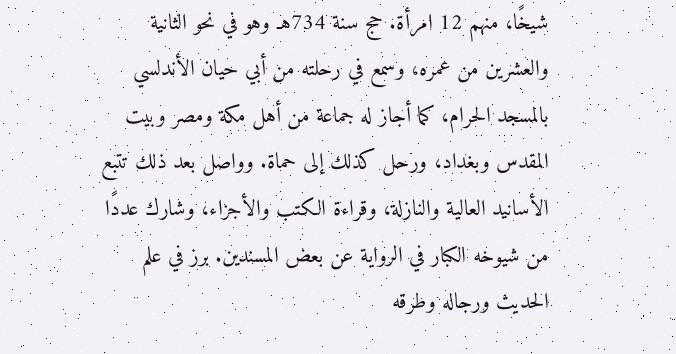شيخًا، منهم 12 امرأة. حج سنة 734هـ وهو في نحو الثانية والعشرين من عمره، وسمع في رحلته من أبي حيان الأندلسي بالمسجد الحرام، كما أجاز له جماعة من أهل مكة ومصر وبيت المقدس وبغداد، ورحل كذلك إلى حماة. وواصل بعد ذلك تتبع الأسانيد العالية والنازلة، وقراءة الكتب والأجزاء، وشارك عددًا من شيوخه الكبار في الرواية عن بعض المسندين. برز في علم الحديث ورجاله وطرقه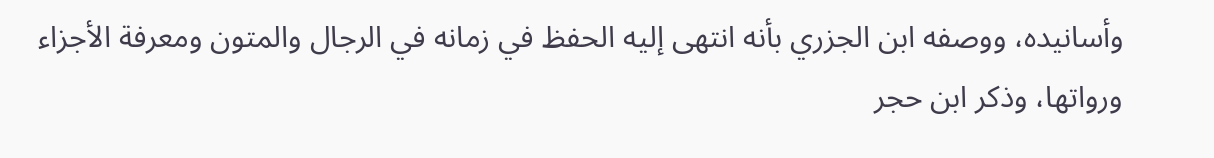وأسانيده، ووصفه ابن الجزري بأنه انتهى إليه الحفظ في زمانه في الرجال والمتون ومعرفة الأجزاء ورواتها، وذكر ابن حجر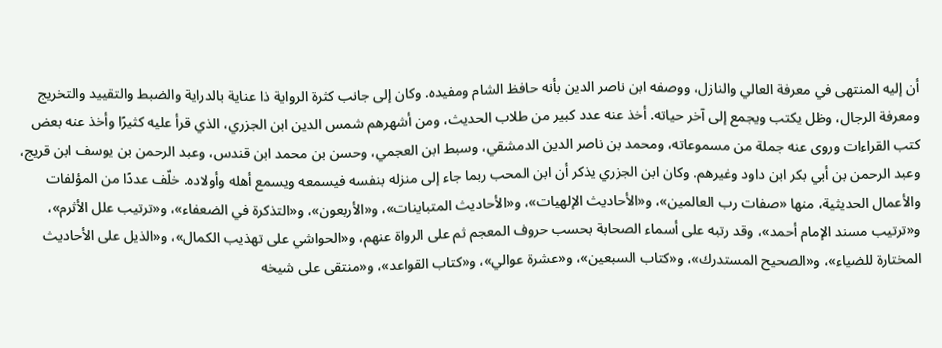أن إليه المنتهى في معرفة العالي والنازل، ووصفه ابن ناصر الدين بأنه حافظ الشام ومفيده. وكان إلى جانب كثرة الرواية ذا عناية بالدراية والضبط والتقييد والتخريج ومعرفة الرجال، وظل يكتب ويجمع إلى آخر حياته. أخذ عنه عدد كبير من طلاب الحديث، ومن أشهرهم شمس الدين ابن الجزري، الذي قرأ عليه كثيرًا وأخذ عنه بعض كتب القراءات وروى عنه جملة من مسموعاته، ومحمد بن ناصر الدين الدمشقي، وسبط ابن العجمي، وحسن بن محمد ابن قندس، وعبد الرحمن بن يوسف ابن قريج، وعبد الرحمن بن أبي بكر ابن داود وغيرهم. وكان ابن الجزري يذكر أن ابن المحب ربما جاء إلى منزله بنفسه فيسمعه ويسمع أهله وأولاده. خلّف عددًا من المؤلفات والأعمال الحديثية، منها «صفات رب العالمين»، و«الأحاديث الإلهيات»، و«الأحاديث المتباينات»، و«الأربعون»، و«التذكرة في الضعفاء»، و«ترتيب علل الأثرم»، و«ترتيب مسند الإمام أحمد»، وقد رتبه على أسماء الصحابة بحسب حروف المعجم ثم على الرواة عنهم، و«الحواشي على تهذيب الكمال»، و«الذيل على الأحاديث المختارة للضياء»، و«الصحيح المستدرك»، و«كتاب السبعين»، و«عشرة عوالي»، و«كتاب القواعد»، و«منتقى على شيخه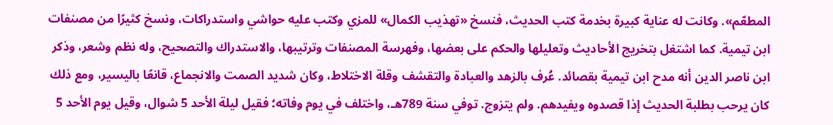المطعّم». وكانت له عناية كبيرة بخدمة كتب الحديث، فنسخ «تهذيب الكمال» للمزي وكتب عليه حواشي واستدراكات، ونسخ كثيرًا من مصنفات ابن تيمية. كما اشتغل بتخريج الأحاديث وتعليلها والحكم على بعضها، وفهرسة المصنفات وترتيبها، والاستدراك والتصحيح، وله نظم وشعر، وذكر ابن ناصر الدين أنه مدح ابن تيمية بقصائد. عُرف بالزهد والعبادة والتقشف وقلة الاختلاط، وكان شديد الصمت والانجماع، قانعًا باليسير، ومع ذلك كان يرحب بطلبة الحديث إذا قصدوه ويفيدهم. ولم يتزوج. توفي سنة 789هـ، واختلف في يوم وفاته؛ فقيل ليلة الأحد 5 شوال، وقيل يوم الأحد 5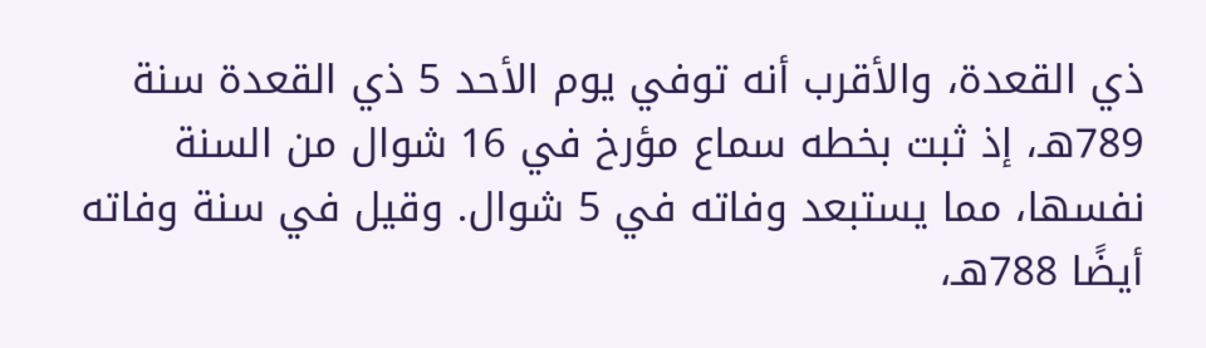ذي القعدة، والأقرب أنه توفي يوم الأحد 5 ذي القعدة سنة 789هـ، إذ ثبت بخطه سماع مؤرخ في 16 شوال من السنة نفسها، مما يستبعد وفاته في 5 شوال. وقيل في سنة وفاته أيضًا 788هـ،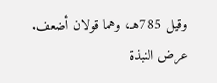وقيل 785هـ، وهما قولان أضعف.
عرض النبذة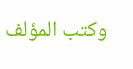وكتب المؤلف